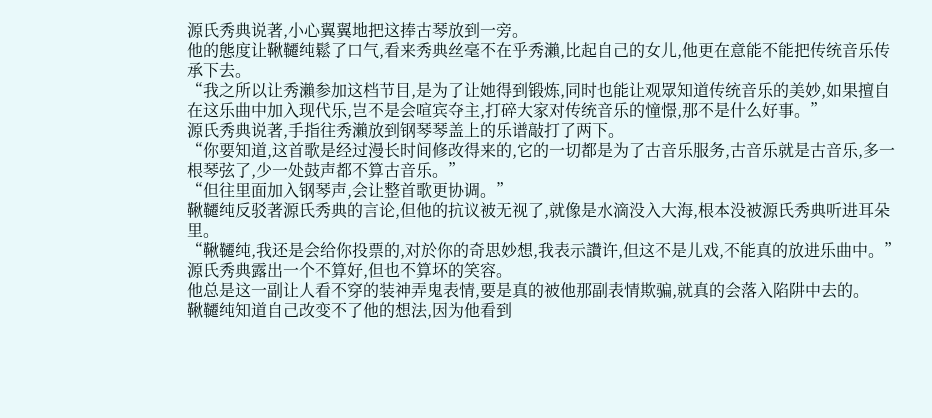源氏秀典说著,小心翼翼地把这捧古琴放到一旁。
他的態度让鞦韆纯鬆了口气,看来秀典丝毫不在乎秀瀨,比起自己的女儿,他更在意能不能把传统音乐传承下去。
“我之所以让秀瀨参加这档节目,是为了让她得到锻炼,同时也能让观眾知道传统音乐的美妙,如果擅自在这乐曲中加入现代乐,岂不是会喧宾夺主,打碎大家对传统音乐的憧憬,那不是什么好事。”
源氏秀典说著,手指往秀瀨放到钢琴琴盖上的乐谱敲打了两下。
“你要知道,这首歌是经过漫长时间修改得来的,它的一切都是为了古音乐服务,古音乐就是古音乐,多一根琴弦了,少一处鼓声都不算古音乐。”
“但往里面加入钢琴声,会让整首歌更协调。”
鞦韆纯反驳著源氏秀典的言论,但他的抗议被无视了,就像是水滴没入大海,根本没被源氏秀典听进耳朵里。
“鞦韆纯,我还是会给你投票的,对於你的奇思妙想,我表示讚许,但这不是儿戏,不能真的放进乐曲中。”
源氏秀典露出一个不算好,但也不算坏的笑容。
他总是这一副让人看不穿的装神弄鬼表情,要是真的被他那副表情欺骗,就真的会落入陷阱中去的。
鞦韆纯知道自己改变不了他的想法,因为他看到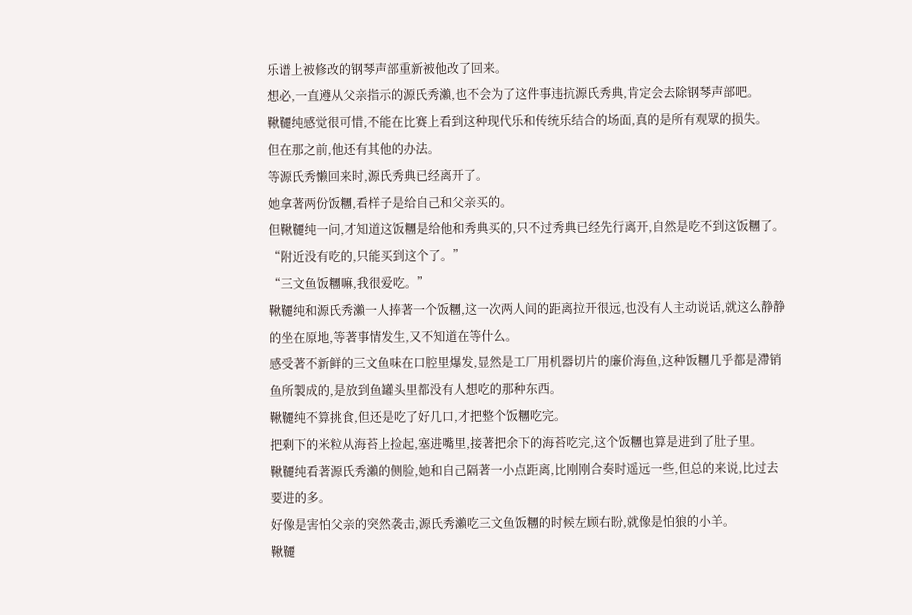乐谱上被修改的钢琴声部重新被他改了回来。
想必,一直遵从父亲指示的源氏秀瀨,也不会为了这件事违抗源氏秀典,肯定会去除钢琴声部吧。
鞦韆纯感觉很可惜,不能在比赛上看到这种现代乐和传统乐结合的场面,真的是所有观眾的损失。
但在那之前,他还有其他的办法。
等源氏秀懒回来时,源氏秀典已经离开了。
她拿著两份饭糰,看样子是给自己和父亲买的。
但鞦韆纯一问,才知道这饭糰是给他和秀典买的,只不过秀典已经先行离开,自然是吃不到这饭糰了。
“附近没有吃的,只能买到这个了。”
“三文鱼饭糰嘛,我很爱吃。”
鞦韆纯和源氏秀瀨一人捧著一个饭糰,这一次两人间的距离拉开很远,也没有人主动说话,就这么静静的坐在原地,等著事情发生,又不知道在等什么。
感受著不新鲜的三文鱼味在口腔里爆发,显然是工厂用机器切片的廉价海鱼,这种饭糰几乎都是滯销鱼所製成的,是放到鱼罐头里都没有人想吃的那种东西。
鞦韆纯不算挑食,但还是吃了好几口,才把整个饭糰吃完。
把剩下的米粒从海苔上捡起,塞进嘴里,接著把余下的海苔吃完,这个饭糰也算是进到了肚子里。
鞦韆纯看著源氏秀瀨的侧脸,她和自己隔著一小点距离,比刚刚合奏时遥远一些,但总的来说,比过去要进的多。
好像是害怕父亲的突然袭击,源氏秀瀨吃三文鱼饭糰的时候左顾右盼,就像是怕狼的小羊。
鞦韆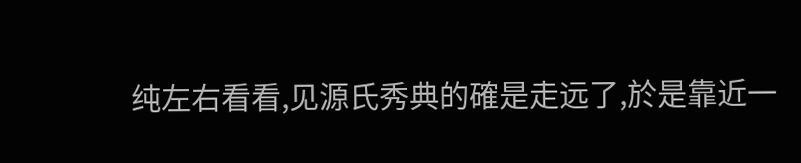纯左右看看,见源氏秀典的確是走远了,於是靠近一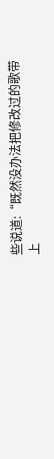些说道:“既然没办法把修改过的歌带上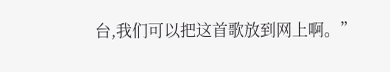台,我们可以把这首歌放到网上啊。”